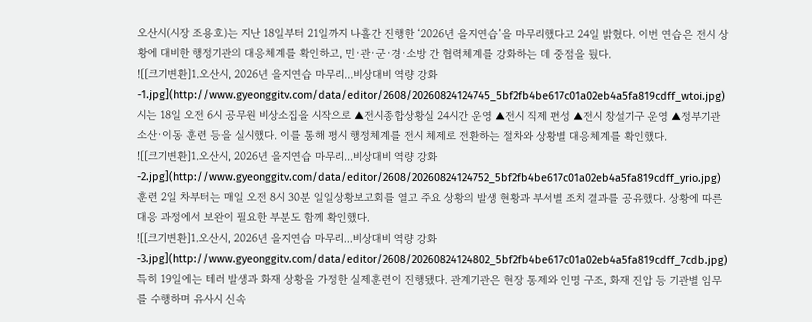오산시(시장 조용호)는 지난 18일부터 21일까지 나흘간 진행한 ‘2026년 을지연습’을 마무리했다고 24일 밝혔다. 이번 연습은 전시 상황에 대비한 행정기관의 대응체계를 확인하고, 민·관·군·경·소방 간 협력체계를 강화하는 데 중점을 뒀다.
![[크기변환]1.오산시, 2026년 을지연습 마무리...비상대비 역량 강화-1.jpg](http://www.gyeonggitv.com/data/editor/2608/20260824124745_5bf2fb4be617c01a02eb4a5fa819cdff_wtoi.jpg)
시는 18일 오전 6시 공무원 비상소집을 시작으로 ▲전시종합상황실 24시간 운영 ▲전시 직제 편성 ▲전시 창설기구 운영 ▲정부기관 소산·이동 훈련 등을 실시했다. 이를 통해 평시 행정체계를 전시 체제로 전환하는 절차와 상황별 대응체계를 확인했다.
![[크기변환]1.오산시, 2026년 을지연습 마무리...비상대비 역량 강화-2.jpg](http://www.gyeonggitv.com/data/editor/2608/20260824124752_5bf2fb4be617c01a02eb4a5fa819cdff_yrio.jpg)
훈련 2일 차부터는 매일 오전 8시 30분 일일상황보고회를 열고 주요 상황의 발생 현황과 부서별 조치 결과를 공유했다. 상황에 따른 대응 과정에서 보완이 필요한 부분도 함께 확인했다.
![[크기변환]1.오산시, 2026년 을지연습 마무리...비상대비 역량 강화-3.jpg](http://www.gyeonggitv.com/data/editor/2608/20260824124802_5bf2fb4be617c01a02eb4a5fa819cdff_7cdb.jpg)
특히 19일에는 테러 발생과 화재 상황을 가정한 실제훈련이 진행됐다. 관계기관은 현장 통제와 인명 구조, 화재 진압 등 기관별 임무를 수행하며 유사시 신속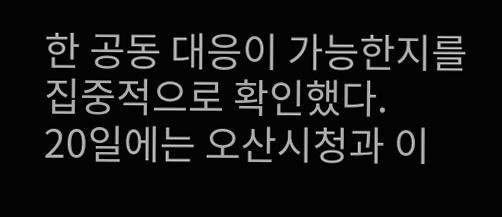한 공동 대응이 가능한지를 집중적으로 확인했다.
20일에는 오산시청과 이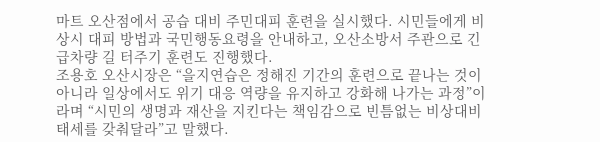마트 오산점에서 공습 대비 주민대피 훈련을 실시했다. 시민들에게 비상시 대피 방법과 국민행동요령을 안내하고, 오산소방서 주관으로 긴급차량 길 터주기 훈련도 진행했다.
조용호 오산시장은 “을지연습은 정해진 기간의 훈련으로 끝나는 것이 아니라 일상에서도 위기 대응 역량을 유지하고 강화해 나가는 과정”이라며 “시민의 생명과 재산을 지킨다는 책임감으로 빈틈없는 비상대비 태세를 갖춰달라”고 말했다.